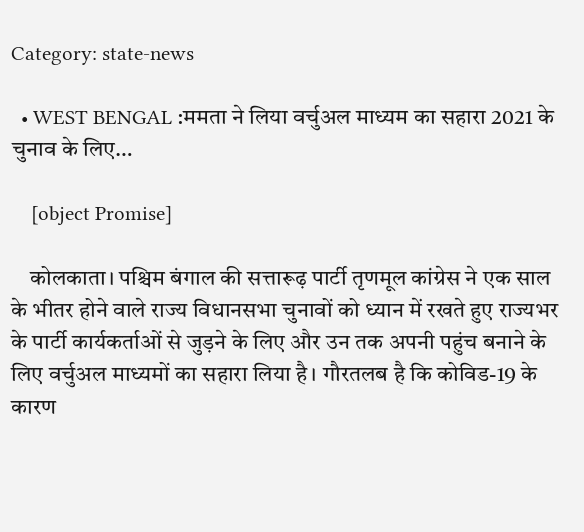Category: state-news

  • WEST BENGAL :ममता ने लिया वर्चुअल माध्यम का सहारा 2021 के चुनाव के लिए…

    [object Promise]

    कोलकाता। पश्चिम बंगाल की सत्तारूढ़ पार्टी तृणमूल कांग्रेस ने एक साल के भीतर होने वाले राज्य विधानसभा चुनावों को ध्यान में रखते हुए राज्यभर के पार्टी कार्यकर्ताओं से जुड़ने के लिए और उन तक अपनी पहुंच बनाने के लिए वर्चुअल माध्यमों का सहारा लिया है। गौरतलब है कि कोविड-19 के कारण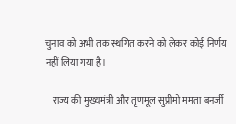चुनाव को अभी तक स्थगित करने को लेकर कोई निर्णय नहीं लिया गया है।

    राज्य की मुख्यमंत्री और तृणमूल सुप्रीमो ममता बनर्जी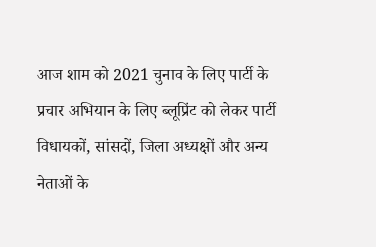आज शाम को 2021 चुनाव के लिए पार्टी के प्रचार अभियान के लिए ब्लूप्रिंट को लेकर पार्टी विधायकों, सांसदों, जिला अध्यक्षों और अन्य नेताओं के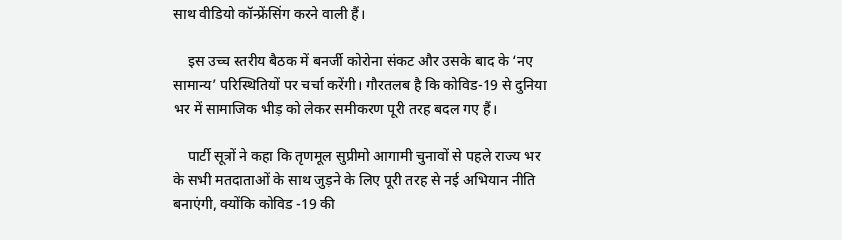साथ वीडियो कॉन्फ्रेंसिंग करने वाली हैं।

    इस उच्च स्तरीय बैठक में बनर्जी कोरोना संकट और उसके बाद के ‘नए सामान्य’ परिस्थितियों पर चर्चा करेंगी। गौरतलब है कि कोविड-19 से दुनिया भर में सामाजिक भीड़ को लेकर समीकरण पूरी तरह बदल गए हैं।

    पार्टी सूत्रों ने कहा कि तृणमूल सुप्रीमो आगामी चुनावों से पहले राज्य भर के सभी मतदाताओं के साथ जुड़ने के लिए पूरी तरह से नई अभियान नीति बनाएंगी, क्योंकि कोविड -19 की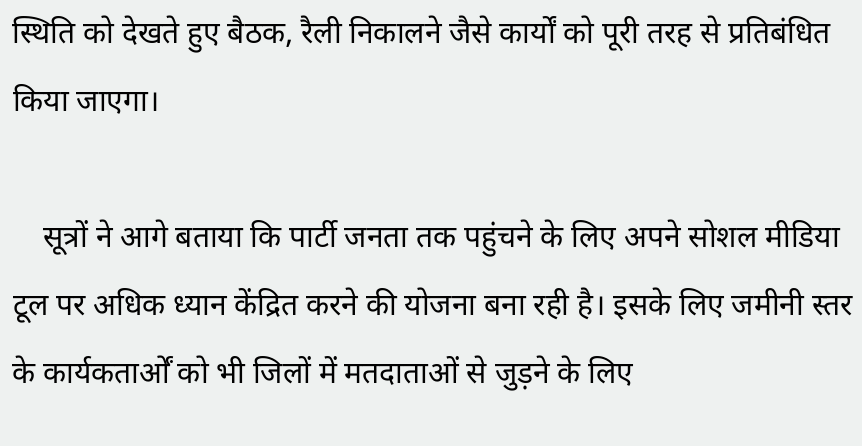स्थिति को देखते हुए बैठक, रैली निकालने जैसे कार्यों को पूरी तरह से प्रतिबंधित किया जाएगा।

    सूत्रों ने आगे बताया कि पार्टी जनता तक पहुंचने के लिए अपने सोशल मीडिया टूल पर अधिक ध्यान केंद्रित करने की योजना बना रही है। इसके लिए जमीनी स्तर के कार्यकतार्ओं को भी जिलों में मतदाताओं से जुड़ने के लिए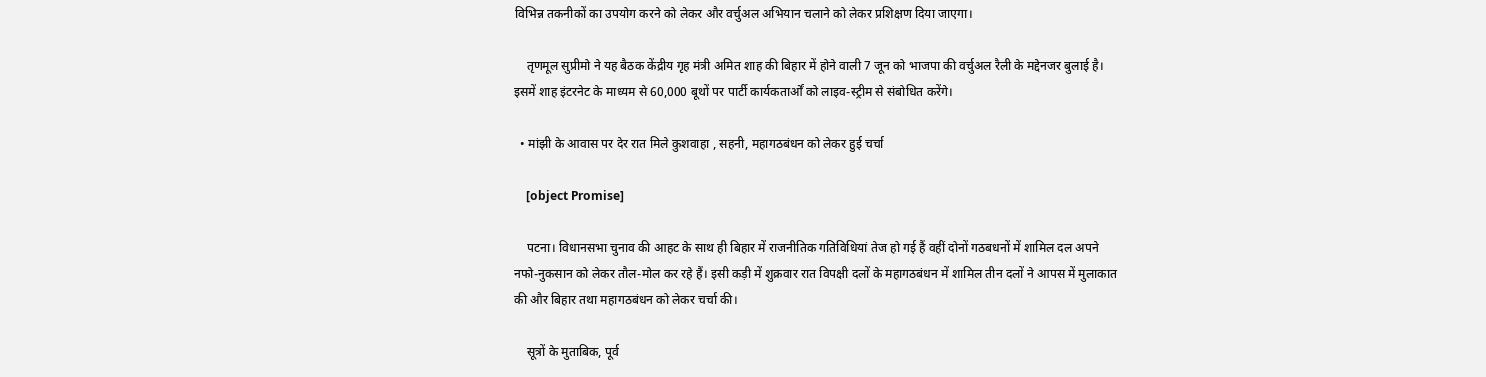विभिन्न तकनीकों का उपयोग करने को लेकर और वर्चुअल अभियान चलाने को लेकर प्रशिक्षण दिया जाएगा।

    तृणमूल सुप्रीमो ने यह बैठक केंद्रीय गृह मंत्री अमित शाह की बिहार में होने वाली 7 जून को भाजपा की वर्चुअल रैली के मद्देनजर बुलाई है। इसमें शाह इंटरनेट के माध्यम से 60,000 बूथों पर पार्टी कार्यकतार्ओं को लाइव-स्ट्रीम से संबोधित करेंगे।

  • मांझी के आवास पर देर रात मिले कुशवाहा , सहनी, महागठबंधन को लेकर हुई चर्चा

    [object Promise]

    पटना। विधानसभा चुनाव की आहट के साथ ही बिहार में राजनीतिक गतिविधियां तेज हो गई हैं वहीं दोनों गठबधनों में शामिल दल अपने नफो-नुकसान को लेकर तौल-मोल कर रहे हैं। इसी कड़ी में शुक्रवार रात विपक्षी दलों के महागठबंधन में शामिल तीन दलों ने आपस में मुलाकात की और बिहार तथा महागठबंधन को लेकर चर्चा की।

    सूत्रों के मुताबिक, पूर्व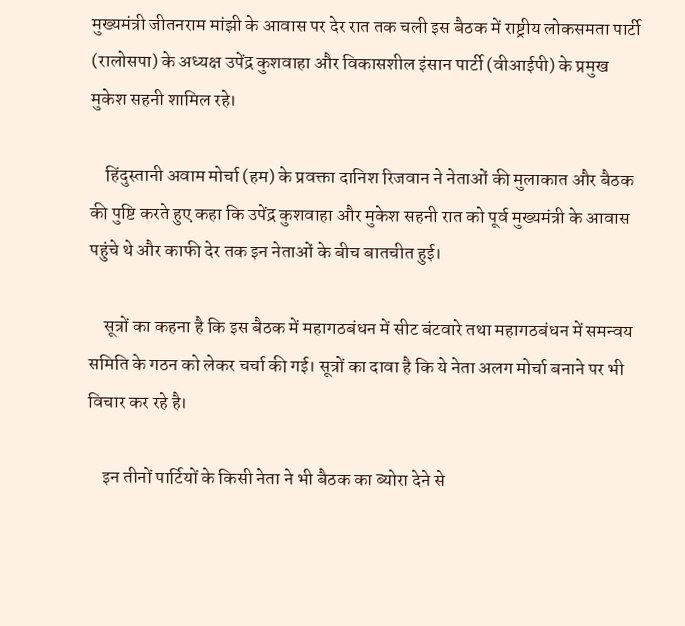मुख्यमंत्री जीतनराम मांझी के आवास पर देर रात तक चली इस बैठक में राष्ट्रीय लोकसमता पार्टी (रालोसपा) के अध्यक्ष उपेंद्र कुशवाहा और विकासशील इंसान पार्टी (वीआईपी) के प्रमुख मुकेश सहनी शामिल रहे।

    हिंदुस्तानी अवाम मोर्चा (हम) के प्रवक्ता दानिश रिजवान ने नेताओं की मुलाकात और बैठक की पुष्टि करते हुए कहा कि उपेंद्र कुशवाहा और मुकेश सहनी रात को पूर्व मुख्यमंत्री के आवास पहुंचे थे और काफी देर तक इन नेताओं के बीच बातचीत हुई।

    सूत्रों का कहना है कि इस बैठक में महागठबंधन में सीट बंटवारे तथा महागठबंधन में समन्वय समिति के गठन को लेकर चर्चा की गई। सूत्रों का दावा है कि ये नेता अलग मोर्चा बनाने पर भी विचार कर रहे है।

    इन तीनों पार्टियों के किसी नेता ने भी बैठक का ब्योरा देने से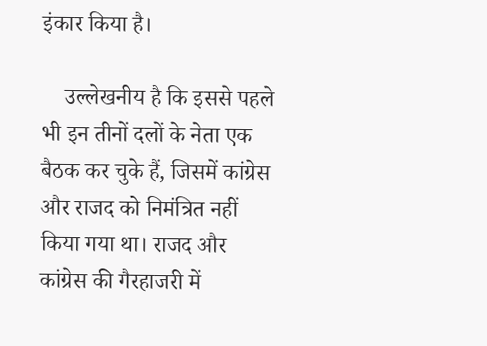इंकार किया है।

    उल्लेखनीय है कि इससे पहले भी इन तीनों दलों के नेता एक बैठक कर चुके हैं, जिसमें कांग्रेस और राजद को निमंत्रित नहीं किया गया था। राजद और कांग्रेस की गैरहाजरी में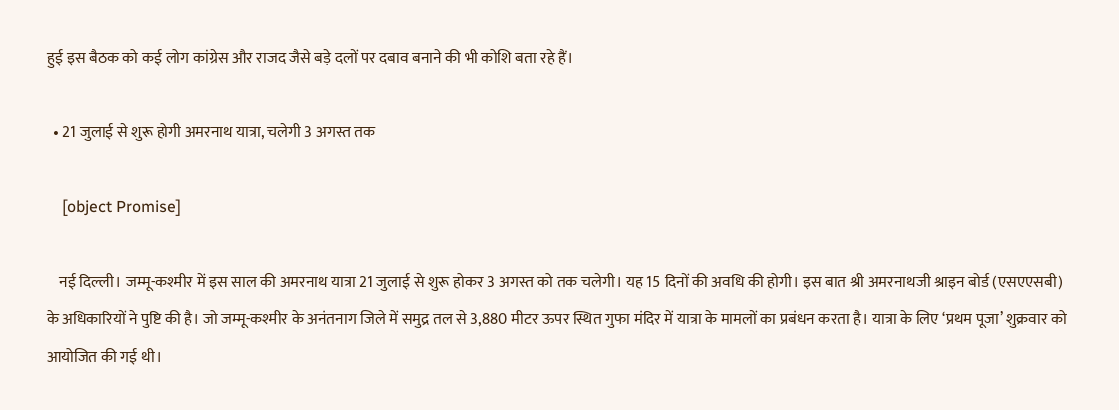हुई इस बैठक को कई लोग कांग्रेस और राजद जैसे बड़े दलों पर दबाव बनाने की भी कोशि बता रहे हैं।

  • 21 जुलाई से शुरू होगी अमरनाथ यात्रा, चलेगी 3 अगस्त तक

    [object Promise]

    नई दिल्ली। जम्मू-कश्मीर में इस साल की अमरनाथ यात्रा 21 जुलाई से शुरू होकर 3 अगस्त को तक चलेगी। यह 15 दिनों की अवधि की होगी। इस बात श्री अमरनाथजी श्राइन बोर्ड (एसएएसबी) के अधिकारियों ने पुष्टि की है। जो जम्मू-कश्मीर के अनंतनाग जिले में समुद्र तल से 3,880 मीटर ऊपर स्थित गुफा मंदिर में यात्रा के मामलों का प्रबंधन करता है। यात्रा के लिए ‘प्रथम पूजा’ शुक्रवार को आयोजित की गई थी।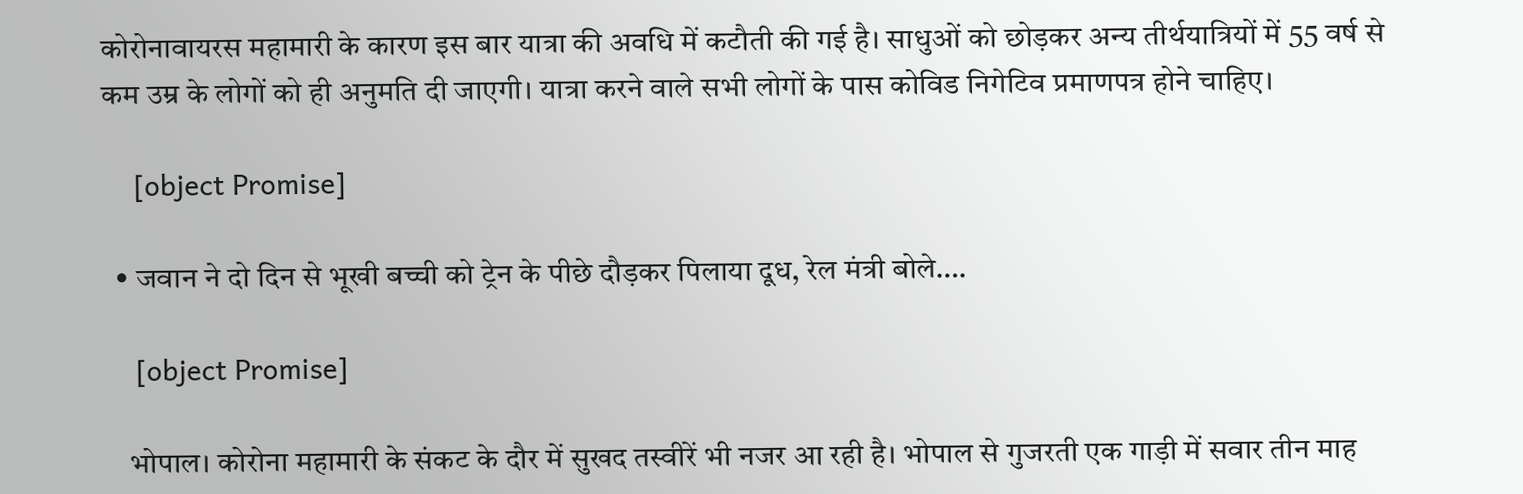कोरोनावायरस महामारी के कारण इस बार यात्रा की अवधि में कटौती की गई है। साधुओं को छोड़कर अन्य तीर्थयात्रियों में 55 वर्ष से कम उम्र के लोगों को ही अनुमति दी जाएगी। यात्रा करने वाले सभी लोगों के पास कोविड निगेटिव प्रमाणपत्र होने चाहिए।

    [object Promise]

  • जवान ने दो दिन से भूखी बच्ची को ट्रेन के पीछे दौड़कर पिलाया दूध, रेल मंत्री बोले….

    [object Promise]

    भोपाल। कोरोना महामारी के संकट के दौर में सुखद तस्वीरें भी नजर आ रही है। भोपाल से गुजरती एक गाड़ी में सवार तीन माह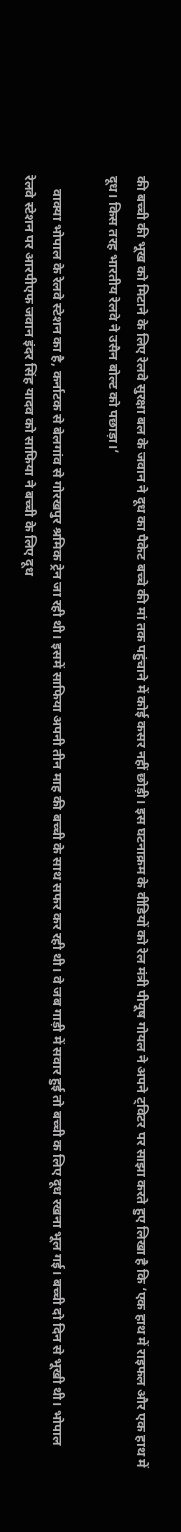की बच्ची की भूख को मिटाने के लिए रेलवे सुरक्षा बल के जवान ने दूध का पैकेट बच्चे की मां तक पहुंचाने में कोई कसर नहीं छोड़ी। इस घटनाक्रम के वीडियों को रेल मंत्री पीयूष गोयल ने अपने ट्विटर पर साझा करते हुए लिखा है कि ‘एक हाथ में राइफल और एक हाथ में दूध। किस तरह भारतीय रेलवे ने उसैन बोल्ट को पछाड़ा।’

    वाक्या भोपाल के रेलवे स्टेशन का है, कर्नाटक से बेलगांव से गोरखपुर श्रमिक ट्रेन जा रही थी। इसमें साफिया अपनी तीन माह की बच्ची के साथ सफर कर रही थी। वे जब गाड़ी में सवार हुई तो बच्ची क लिए दूध रखना भूल गई। बच्ची दो दिन से भूखी थी। भोपाल रेलवे स्टेशन पर आरपीएफ जवान इंदर सिंह यादव को साफिया ने बच्ची के लिए दूध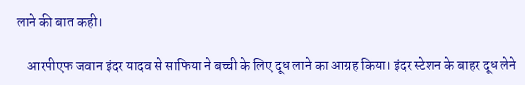लाने की बात कही।

    आरपीएफ जवान इंदर यादव से साफिया ने बच्ची के लिए दूध लाने का आग्रह किया। इंदर स्टेशन के बाहर दूध लेने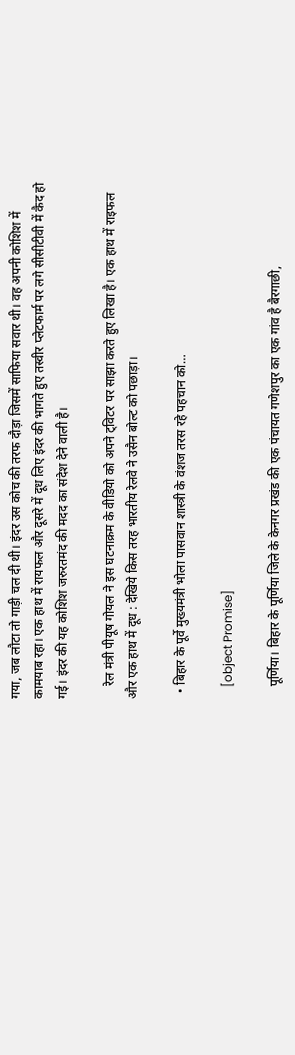गया, जब लौटा तो गाड़ी चल दी थी। इंदर उस कोच की तरफ दौड़ा जिसमें साफिया सवार थी। वह अपनी कोशिश में कामयाब रहा। एक हाथ में रायफल और दूसरे में दूध लिए इंदर की भागते हुए तस्वीर प्लेटफार्म पर लगे सीसीटीवी में कैद हो गई। इंदर की यह कोशिश जरुरतमंद की मदद का संदेश देने वाली है।

    रेल मंत्री पीयूष गोयल ने इस घटनाक्रम के वीडियो को अपने ट्विटर पर साझा करते हुए लिखा है। एक हाथ में राइफल और एक हाथ में दूध : देखिये किस तरह भारतीय रेलवे ने उसैन बोल्ट को पछाड़ा।

  • बिहार के पूर्वे मुख्यमंत्री भोला पासवान शास्‍त्री के वंशज तरस रहे पहचान को…

    [object Promise]

    पूर्णिया। बिहार के पूर्णिया जिले के केनगर प्रखंड की एक पंचायत गणेशपुर का एक गांव है बैरगाछी,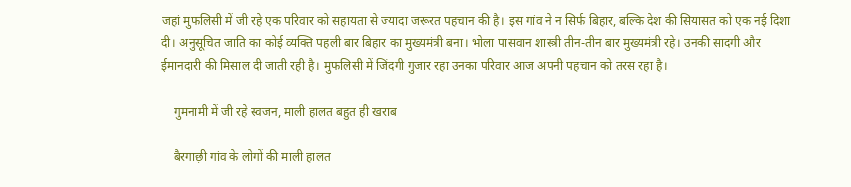जहां मुफलिसी में जी रहे एक परिवार को सहायता से ज्यादा जरूरत पहचान की है। इस गांव ने न सिर्फ बिहार, बल्कि देश की सियासत को एक नई दिशा दी। अनुसूचित जाति का कोई व्यक्ति पहली बार बिहार का मुख्यमंत्री बना। भोला पासवान शास्त्री तीन-तीन बार मुख्यमंत्री रहे। उनकी सादगी और ईमानदारी की मिसाल दी जाती रही है। मुफलिसी में जिंदगी गुजार रहा उनका परिवार आज अपनी पहचान को तरस रहा है।

    गुमनामी में जी रहे स्‍वजन, माली हालत बहुत ही खराब

    बैरगाछ़ी गांव के लोगों की माली हालत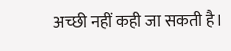अच्छी नहीं कही जा सकती है।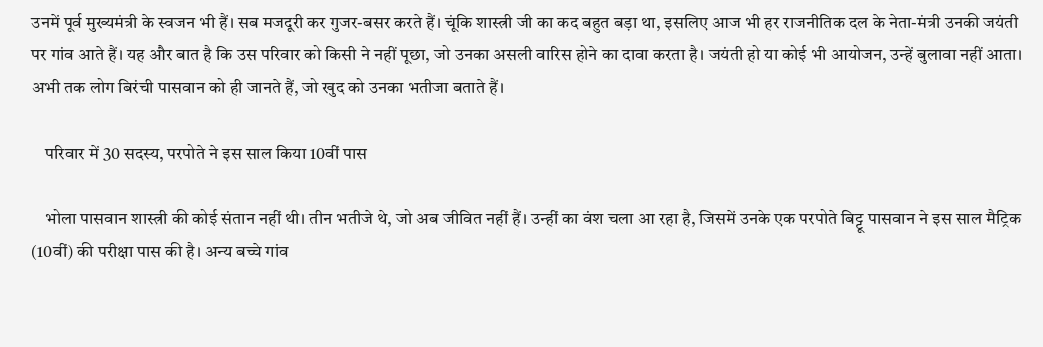उनमें पूर्व मुख्यमंत्री के स्वजन भी हैं। सब मजदूरी कर गुजर-बसर करते हैं। चूंकि शास्त्री जी का कद बहुत बड़ा था, इसलिए आज भी हर राजनीतिक दल के नेता-मंत्री उनकी जयंती पर गांव आते हैं। यह और बात है कि उस परिवार को किसी ने नहीं पूछा, जो उनका असली वारिस होने का दावा करता है। जयंती हो या कोई भी आयोजन, उन्हें बुलावा नहीं आता। अभी तक लोग बिरंची पासवान को ही जानते हैं, जो खुद को उनका भतीजा बताते हैं।

    परिवार में 30 सदस्‍य, परपोते ने इस साल किया 10वीं पास

    भोला पासवान शास्त्री की कोई संतान नहीं थी। तीन भतीजे थे, जो अब जीवित नहीं हैं। उन्हीं का वंश चला आ रहा है, जिसमें उनके एक परपोते बिट्टू पासवान ने इस साल मैट्रिक (10वीं) की परीक्षा पास की है। अन्‍य बच्चे गांव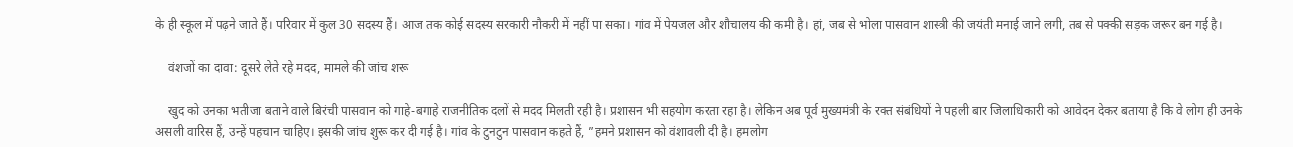के ही स्कूल में पढ़ने जाते हैं। परिवार में कुल 30 सदस्य हैं। आज तक कोई सदस्य सरकारी नौकरी में नहीं पा सका। गांव में पेयजल और शौचालय की कमी है। हां, जब से भोला पासवान शास्त्री की जयंती मनाई जाने लगी, तब से पक्की सड़क जरूर बन गई है।

    वंशजों का दावा: दूसरे लेते रहे मदद, मामले की जांच शरू

    खुद को उनका भतीजा बताने वाले बिरंची पासवान को गाहे-बगाहे राजनीतिक दलों से मदद मिलती रही है। प्रशासन भी सहयोग करता रहा है। लेकिन अब पूर्व मुख्‍यमंत्री के रक्त संबंधियों ने पहली बार जिलाधिकारी को आवेदन देकर बताया है कि वे लोग ही उनके असली वारिस हैं, उन्हें पहचान चाहिए। इसकी जांच शुरू कर दी गई है। गांव के टुनटुन पासवान कहते हैं, ”हमने प्रशासन को वंशावली दी है। हमलोग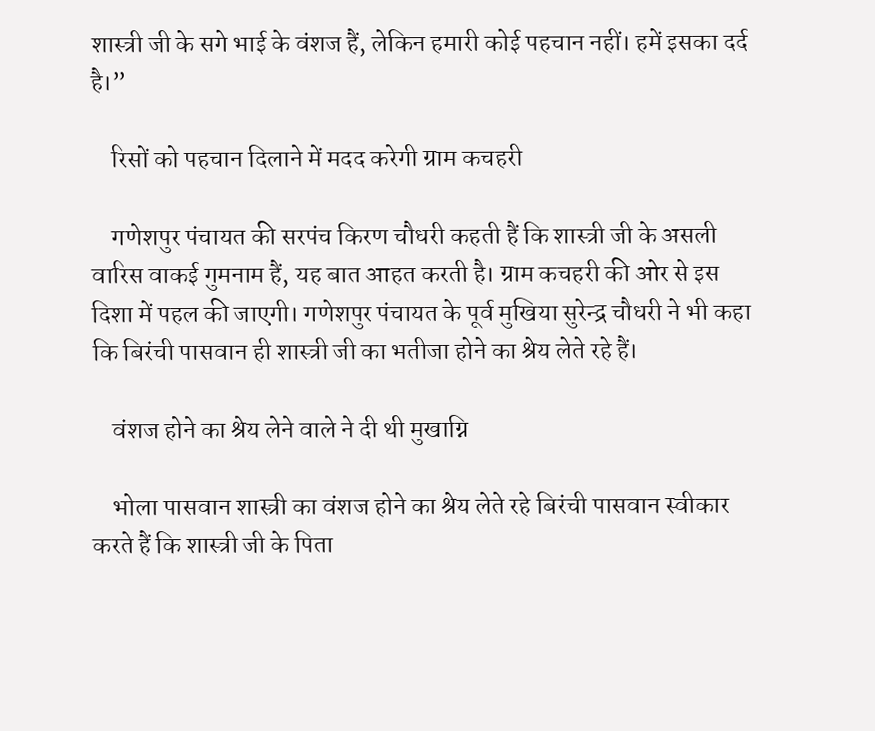शास्त्री जी के सगे भाई के वंशज हैं, लेकिन हमारी कोई पहचान नहीं। हमें इसका दर्द है।”

    रिसों को पहचान दिलाने में मदद करेगी ग्राम कचहरी

    गणेशपुर पंचायत की सरपंच किरण चौधरी कहती हैं कि शास्त्री जी के असली वारिस वाकई गुमनाम हैं, यह बात आहत करती है। ग्राम कचहरी की ओर से इस दिशा में पहल की जाएगी। गणेशपुर पंचायत के पूर्व मुखिया सुरेन्द्र चौधरी ने भी कहा कि बिरंची पासवान ही शास्त्री जी का भतीजा होने का श्रेय लेते रहे हैं।

    वंशज होने का श्रेय लेने वाले ने दी थी मुखाग्नि

    भोला पासवान शास्‍त्री का वंशज होने का श्रेय लेते रहे बिरंची पासवान स्वीकार करते हैं कि शास्त्री जी के पिता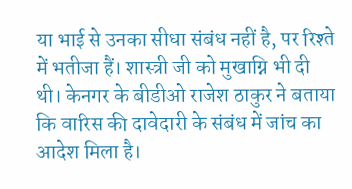या भाई से उनका सीधा संबंध नहीं है, पर रिश्ते में भतीजा हैं। शास्त्री जी को मुखाग्नि भी दी थी। केनगर के बीडीओ राजेश ठाकुर ने बताया कि वारिस की दावेदारी के संबंध में जांच का आदेश मिला है।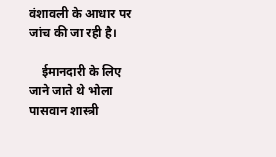वंशावली के आधार पर जांच की जा रही है।

    ईमानदारी के लिए जाने जाते थे भोला पासवान शास्त्री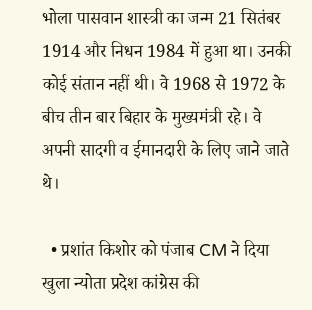भोला पासवान शास्त्री का जन्म 21 सितंबर 1914 और निधन 1984 में हुआ था। उनकी कोई संतान नहीं थी। वे 1968 से 1972 के बीच तीन बार बिहार के मुख्यमंत्री रहे। वे अपनी सादगी व ईमानदारी के लिए जाने जाते थे।

  • प्रशांत किशोर को पंजाब CM ने दिया खुला न्योता प्रदेश कांग्रेस की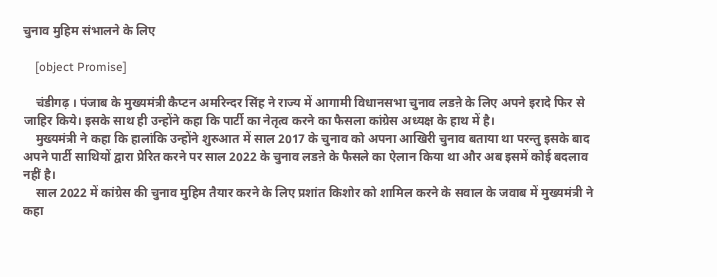चुनाव मुहिम संभालने के लिए

    [object Promise]

    चंडीगढ़ । पंजाब के मुख्यमंत्री कैप्टन अमरिन्दर सिंह ने राज्य में आगामी विधानसभा चुनाव लडऩे के लिए अपने इरादे फिर से जाहिर किये। इसके साथ ही उन्होंने कहा कि पार्टी का नेतृत्व करने का फैसला कांग्रेस अध्यक्ष के हाथ में है।
    मुख्यमंत्री ने कहा कि हालांकि उन्होंने शुरुआत में साल 2017 के चुनाव को अपना आखिरी चुनाव बताया था परन्तु इसके बाद अपने पार्टी साथियों द्वारा प्रेरित करने पर साल 2022 के चुनाव लडऩे के फैसले का ऐलान किया था और अब इसमें कोई बदलाव नहीं है।
    साल 2022 में कांग्रेस की चुनाव मुहिम तैयार करने के लिए प्रशांत किशोर को शामिल करने के सवाल के जवाब में मुख्यमंत्री ने कहा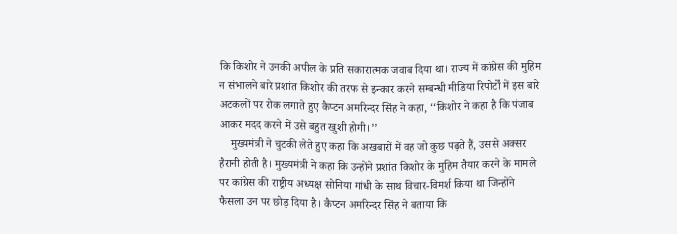कि किशोर ने उनकी अपील के प्रति सकारात्मक जवाब दिया था। राज्य में कांग्रेस की मुहिम न संभालने बारे प्रशांत किशोर की तरफ से इन्कार करने सम्बन्धी मीडिया रिपोर्टों में इस बारे अटकलों पर रोक लगाते हुए कैप्टन अमरिन्दर सिंह ने कहा, ‘‘किशोर ने कहा है कि पंजाब आकर मदद करने में उसे बहुत खुशी होगी।’’
    मुख्यमंत्री ने चुटकी लेते हुए कहा कि अखबारों में वह जो कुछ पढ़ते हैं, उससे अक्सर हैरानी होती है। मुख्यमंत्री ने कहा कि उन्होंने प्रशांत किशोर के मुहिम तैयार करने के मामले पर कांग्रेस की राष्ट्रीय अध्यक्ष सोनिया गांधी के साथ विचार-विमर्श किया था जिन्होंने फैसला उन पर छोड़ दिया है। कैप्टन अमरिन्दर सिंह ने बताया कि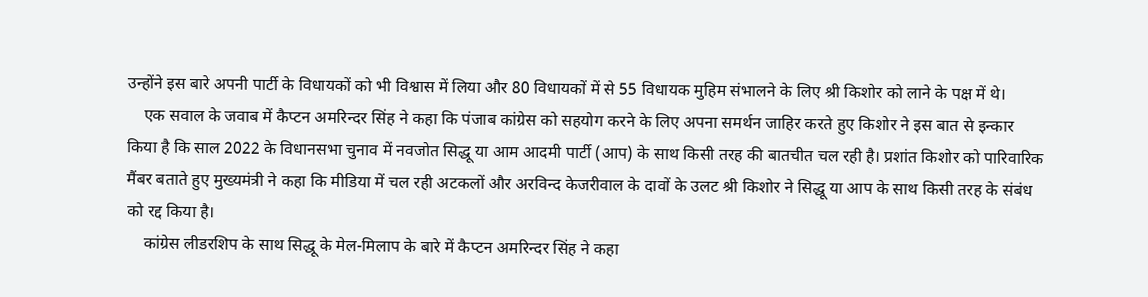उन्होंने इस बारे अपनी पार्टी के विधायकों को भी विश्वास में लिया और 80 विधायकों में से 55 विधायक मुहिम संभालने के लिए श्री किशोर को लाने के पक्ष में थे।
    एक सवाल के जवाब में कैप्टन अमरिन्दर सिंह ने कहा कि पंजाब कांग्रेस को सहयोग करने के लिए अपना समर्थन जाहिर करते हुए किशोर ने इस बात से इन्कार किया है कि साल 2022 के विधानसभा चुनाव में नवजोत सिद्धू या आम आदमी पार्टी (आप) के साथ किसी तरह की बातचीत चल रही है। प्रशांत किशोर को पारिवारिक मैंबर बताते हुए मुख्यमंत्री ने कहा कि मीडिया में चल रही अटकलों और अरविन्द केजरीवाल के दावों के उलट श्री किशोर ने सिद्धू या आप के साथ किसी तरह के संबंध को रद्द किया है।
    कांग्रेस लीडरशिप के साथ सिद्धू के मेल-मिलाप के बारे में कैप्टन अमरिन्दर सिंह ने कहा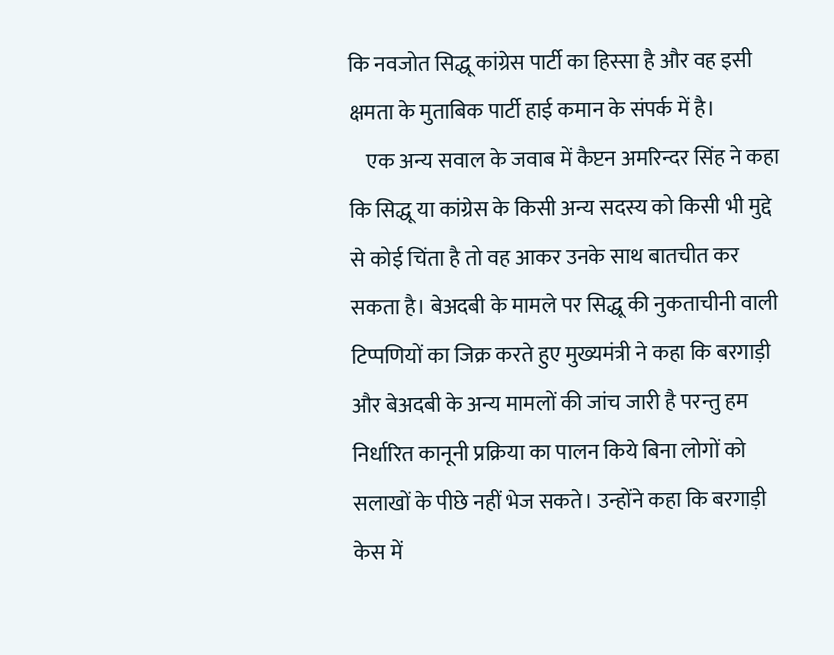कि नवजोत सिद्धू कांग्रेस पार्टी का हिस्सा है और वह इसी क्षमता के मुताबिक पार्टी हाई कमान के संपर्क में है।
    एक अन्य सवाल के जवाब में कैप्टन अमरिन्दर सिंह ने कहा कि सिद्धू या कांग्रेस के किसी अन्य सदस्य को किसी भी मुद्दे से कोई चिंता है तो वह आकर उनके साथ बातचीत कर सकता है। बेअदबी के मामले पर सिद्धू की नुकताचीनी वाली टिप्पणियों का जिक्र करते हुए मुख्यमंत्री ने कहा कि बरगाड़ी और बेअदबी के अन्य मामलों की जांच जारी है परन्तु हम निर्धारित कानूनी प्रक्रिया का पालन किये बिना लोगों को सलाखों के पीछे नहीं भेज सकते। उन्होंने कहा कि बरगाड़ी केस में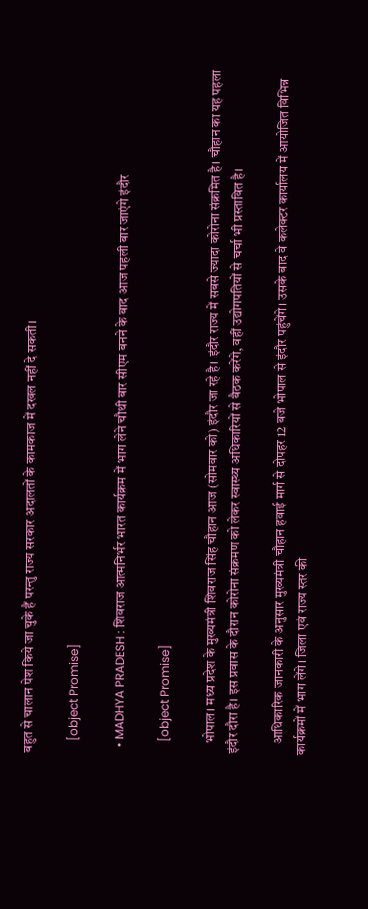बहुत से चालान पेश किये जा चुके हैं परन्तु राज्य सरकार अदालतों के कामकाज में दखल नहीं दे सकती।

    [object Promise]

  • MADHYA PRADESH : शिवराज आत्मनिर्भर भारत कार्यक्रम में भाग लेने चौथी बार सीएम बनने के बाद आज पहली बार जाएंगे इंदौर

    [object Promise]

    भोपाल। मध्य प्रदेश के मुख्यमंत्री शिवराज सिंह चौहान आज (सोमवार को) इंदौर जा रहे है। इंदौर राज्य में सबसे ज्यादा कोरोना संक्रमित है। चौहान का यह पहला इंदौर दौरा है। इस प्रवास के दौरान कोरोना संक्रमण को लेकर स्वास्थ्य अधिकारियों से बैठक करेंगे, वहीं उद्योगपतियों से चर्चा भी प्रस्तावित है।

    आधिकारिक जानकारी के अनुसार मुख्यमंत्री चौहान हवाई मार्ग से दोपहर 12 बजे भोपाल से इंदौर पहुंचेंगे। उसके बाद वे कलेक्टर कार्यालय में आयोजित विभिन्न कार्यक्रमों में भाग लेंगे। जिला एवं राज्य स्तर की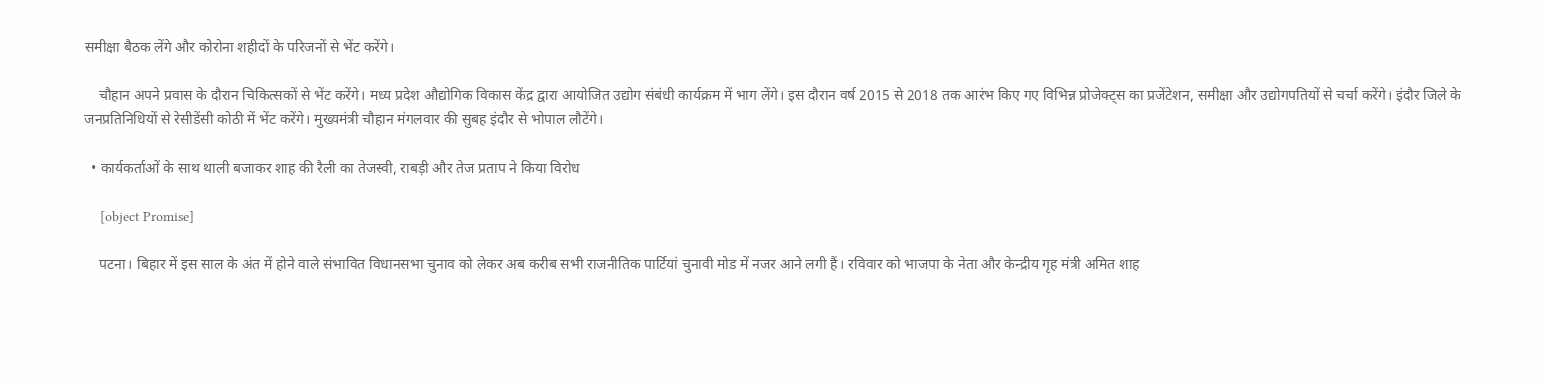समीक्षा बैठक लेंगे और कोरोना शहीदों के परिजनों से भेंट करेंगे।

    चौहान अपने प्रवास के दौरान चिकित्सकों से भेंट करेंगे। मध्य प्रदेश औद्योगिक विकास केंद्र द्वारा आयोजित उद्योग संबंधी कार्यक्रम में भाग लेंगे। इस दौरान वर्ष 2015 से 2018 तक आरंभ किए गए विभिन्न प्रोजेक्ट्स का प्रजेंटेशन, समीक्षा और उद्योगपतियों से चर्चा करेंगे। इंदौर जिले के जनप्रतिनिधियों से रेसीडेंसी कोठी में भेंट करेंगे। मुख्यमंत्री चौहान मंगलवार की सुबह इंदौर से भोपाल लौटेंगे।

  • कार्यकर्ताओं के साथ थाली बजाकर शाह की रैली का तेजस्वी, राबड़ी और तेज प्रताप ने किया विरोध

    [object Promise]

    पटना। बिहार में इस साल के अंत में होने वाले संभावित विधानसभा चुनाव को लेकर अब करीब सभी राजनीतिक पार्टियां चुनावी मोड में नजर आने लगी हैं। रविवार को भाजपा के नेता और केन्द्रीय गृह मंत्री अमित शाह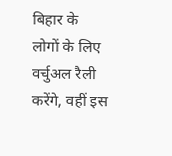बिहार के लोगों के लिए वर्चुअल रैली करेंगे, वहीं इस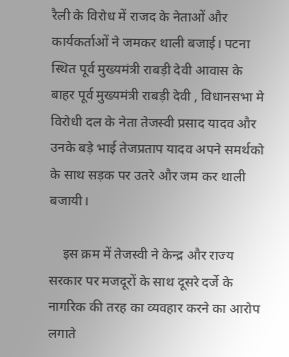रैली के विरोध में राजद के नेताओं और कार्यकर्ताओं ने जमकर थाली बजाई। पटना स्थित पूर्व मुख्यमंत्री राबड़ी देवी आवास के बाहर पूर्व मुख्यमंत्री राबड़ी देवी , विधानसभा मे विरोधी दल के नेता तेजस्वी प्रसाद यादव और उनके बड़े भाई तेजप्रताप यादव अपने समर्थको के साथ सड़क पर उतरे और जम कर थाली बजायी।

    इस क्रम में तेजस्वी ने केन्द्र और राज्य सरकार पर मजदूरों के साथ दूसरे दर्जे के नागरिक की तरह का व्यवहार करने का आरोप लगाते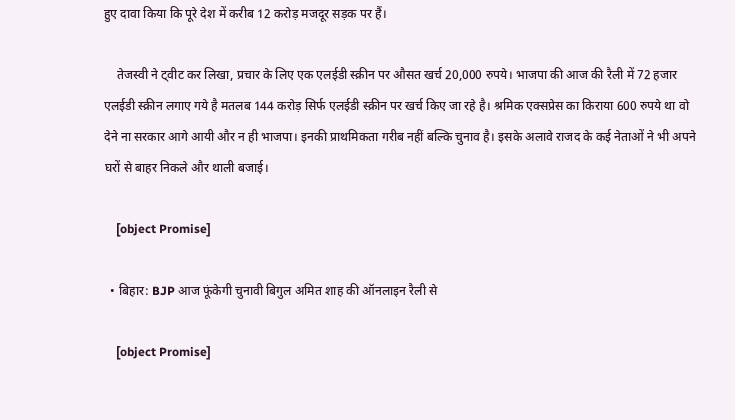हुए दावा किया कि पूरे देश में करीब 12 करोड़ मजदूर सड़क पर हैं।

    तेजस्वी ने ट्वीट कर लिखा, प्रचार के लिए एक एलईडी स्क्रीन पर औसत खर्च 20,000 रुपये। भाजपा की आज की रैली में 72 हजार एलईडी स्क्रीन लगाए गये है मतलब 144 करोड़ सिर्फ एलईडी स्क्रीन पर खर्च किए जा रहे है। श्रमिक एक्सप्रेस का किराया 600 रुपये था वो देने ना सरकार आगे आयी और न ही भाजपा। इनकी प्राथमिकता गरीब नहीं बल्कि चुनाव है। इसके अलावे राजद के कई नेताओं ने भी अपने घरों से बाहर निकले और थाली बजाई।

    [object Promise]

  • बिहार: BJP आज फूंकेगी चुनावी बिगुल अमित शाह की ऑनलाइन रैली से

    [object Promise]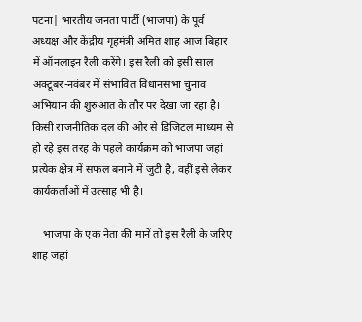पटना| भारतीय जनता पार्टी (भाजपा) के पूर्व अध्यक्ष और केंद्रीय गृहमंत्री अमित शाह आज बिहार में ऑनलाइन रैली करेंगे। इस रैली को इसी साल अक्टूबर-नवंबर में संभावित विधानसभा चुनाव अभियान की शुरुआत के तौर पर देखा जा रहा है। किसी राजनीतिक दल की ओर से डिजिटल माध्यम से हो रहे इस तरह के पहले कार्यक्रम को भाजपा जहां प्रत्येक क्षेत्र में सफल बनाने में जुटी है, वहीं इसे लेकर कार्यकर्ताओं में उत्साह भी है।

    भाजपा के एक नेता की मानें तो इस रैली के जरिए शाह जहां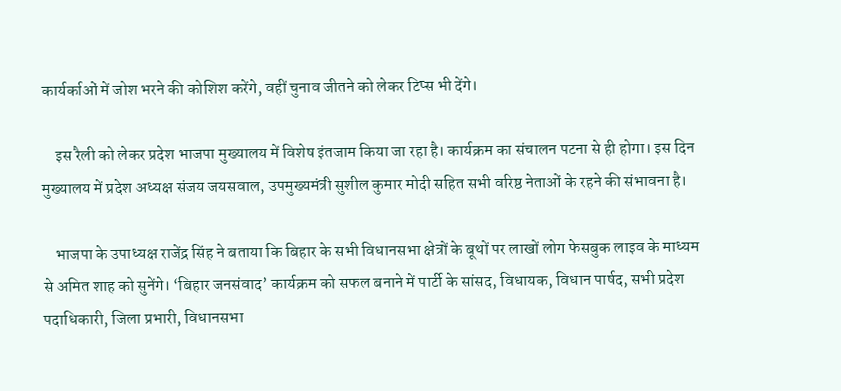कार्यर्काओं में जोश भरने की कोशिश करेंगे, वहीं चुनाव जीतने को लेकर टिप्स भी देंगे।

    इस रैली को लेकर प्रदेश भाजपा मुख्यालय में विशेष इंतजाम किया जा रहा है। कार्यक्रम का संचालन पटना से ही होगा। इस दिन मुख्यालय में प्रदेश अध्यक्ष संजय जयसवाल, उपमुख्यमंत्री सुशील कुमार मोदी सहित सभी वरिष्ठ नेताओं के रहने की संभावना है।

    भाजपा के उपाध्यक्ष राजेंद्र सिंह ने बताया कि बिहार के सभी विधानसभा क्षेत्रों के बूथों पर लाखों लोग फेसबुक लाइव के माध्यम से अमित शाह को सुनेंगे। ‘बिहार जनसंवाद’ कार्यक्रम को सफल बनाने में पार्टी के सांसद, विधायक, विधान पार्षद, सभी प्रदेश पदाधिकारी, जिला प्रभारी, विधानसभा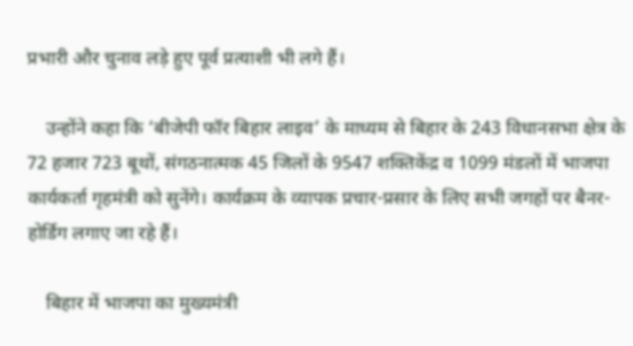प्रभारी और चुनाव लड़े हुए पूर्व प्रत्याशी भी लगे हैं।

    उन्होंने कहा कि ‘बीजेपी फॉर बिहार लाइव’ के माध्यम से बिहार के 243 विधानसभा क्षेत्र के 72 हजार 723 बूथों, संगठनात्मक 45 जिलों के 9547 शक्तिकेंद्र व 1099 मंडलों में भाजपा कार्यकर्ता गृहमंत्री को सुनेंगे। कार्यक्रम के व्यापक प्रचार-प्रसार के लिए सभी जगहों पर बैनर-होर्डिग लगाए जा रहे हैं।

    बिहार में भाजपा का मुख्यमंत्री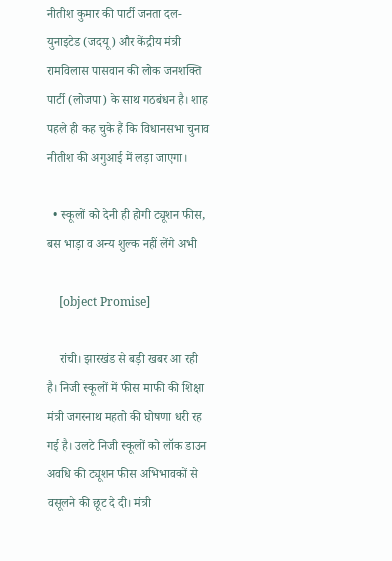नीतीश कुमार की पार्टी जनता दल-युनाइटेड (जदयू) और केंद्रीय मंत्री रामविलास पासवान की लोक जनशक्ति पार्टी (लोजपा) के साथ गठबंधन है। शाह पहले ही कह चुके हैं कि विधानसभा चुनाव नीतीश की अगुआई में लड़ा जाएगा।

  • स्कूलों को देनी ही होगी ट्यूशन फीस, बस भाड़ा व अन्य शुल्क नहीं लेंगे अभी

    [object Promise]

    रांची। झारखंड से बड़ी खबर आ रही है। निजी स्कूलों में फीस माफी की शिक्षा मंत्री जगरनाथ महतो की घोषणा धरी रह गई है। उलटे निजी स्कूलों को लॉक डाउन अवधि की ट्यूशन फीस अभिभावकों से वसूलने की छूट दे दी। मंत्री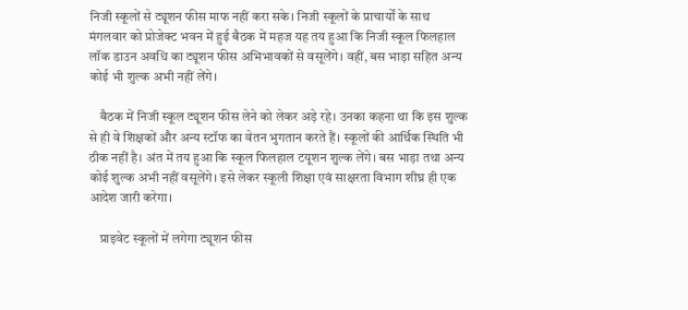निजी स्कूलों से ट्यूशन फीस माफ नहीं करा सके। निजी स्कूलों के प्राचार्यों के साथ मंगलवार को प्रोजेक्ट भवन में हुई बैठक में महज यह तय हुआ कि निजी स्कूल फिलहाल लॉक डाउन अवधि का ट्यूशन फीस अभिभावकों से वसूलेंगे। वहीं, बस भाड़ा सहित अन्य कोई भी शुल्क अभी नहीं लेंगे।

    बैठक में निजी स्कूल ट्यूशन फीस लेने को लेकर अड़े रहे। उनका कहना था कि इस शुल्क से ही वे शिक्षकों और अन्य स्टॉफ का वेतन भुगतान करते हैं। स्कूलों की आर्थिक स्थिति भी ठीक नहीं है। अंत में तय हुआ कि स्कूल फिलहाल टयूशन शुल्क लेंगे। बस भाड़ा तथा अन्य कोई शुल्क अभी नहीं वसूलेंगे। इसे लेकर स्कूली शिक्षा एवं साक्षरता विभाग शीघ्र ही एक आदेश जारी करेगा।

    प्राइवेट स्‍कूलों में लगेगा ट्यूशन फीस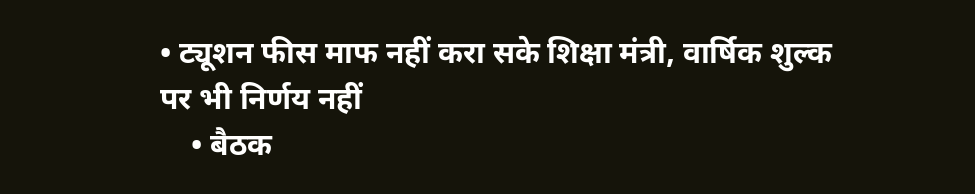• ट्यूशन फीस माफ नहीं करा सके शिक्षा मंत्री, वार्षिक शुल्क पर भी निर्णय नहीं
    • बैठक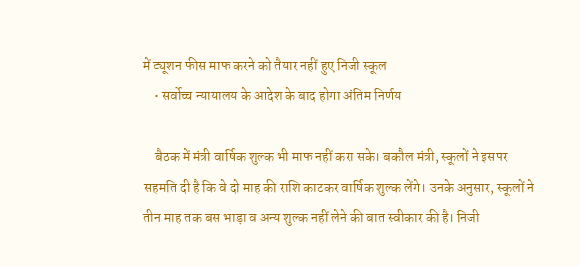में ट्यूशन फीस माफ करने को तैयार नहीं हुए निजी स्कूल
    • सर्वोच्च न्यायालय के आदेश के बाद होगा अंतिम निर्णय

    बैठक में मंत्री वार्षिक शुल्क भी माफ नहीं करा सके। बकौल मंत्री, स्कूलों ने इसपर सहमति दी है कि वे दो माह की राशि काटकर वार्षिक शुल्क लेंगे। उनके अनुसार, स्कूलों ने तीन माह तक बस भाड़ा व अन्य शुल्क नहीं लेने की बात स्वीकार की है। निजी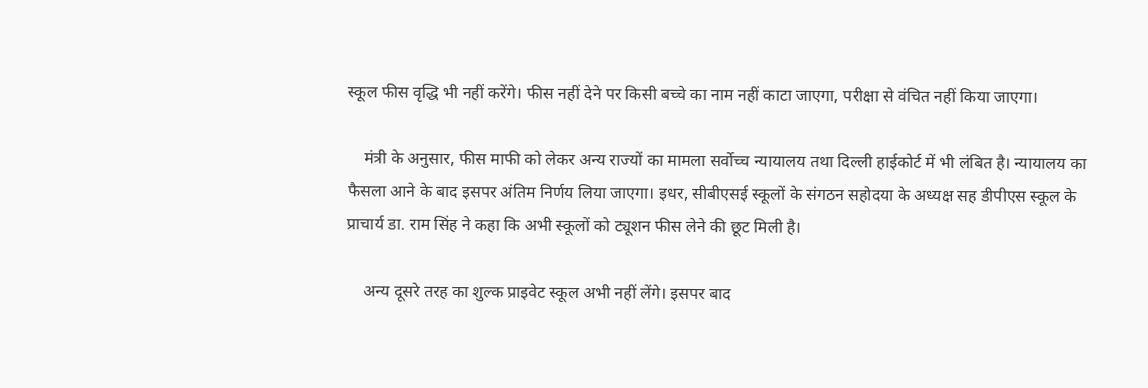स्कूल फीस वृद्धि भी नहीं करेंगे। फीस नहीं देने पर किसी बच्चे का नाम नहीं काटा जाएगा, परीक्षा से वंचित नहीं किया जाएगा।

    मंत्री के अनुसार, फीस माफी को लेकर अन्य राज्यों का मामला सर्वोच्च न्यायालय तथा दिल्ली हाईकोर्ट में भी लंबित है। न्यायालय का फैसला आने के बाद इसपर अंतिम निर्णय लिया जाएगा। इधर, सीबीएसई स्कूलों के संगठन सहोदया के अध्यक्ष सह डीपीएस स्कूल के प्राचार्य डा. राम सिंह ने कहा कि अभी स्कूलों को ट्यूशन फीस लेने की छूट मिली है।

    अन्य दूसरे तरह का शुल्क प्राइवेट स्कूल अभी नहीं लेंगे। इसपर बाद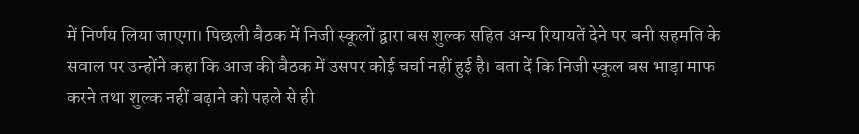में निर्णय लिया जाएगा। पिछली बैठक में निजी स्कूलों द्वारा बस शुल्क सहित अन्य रियायतें देने पर बनी सहमति के सवाल पर उन्होंने कहा कि आज की बैठक में उसपर कोई चर्चा नहीं हुई है। बता दें कि निजी स्कूल बस भाड़ा माफ करने तथा शुल्क नहीं बढ़ाने को पहले से ही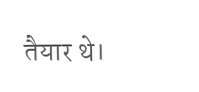तैयार थे।